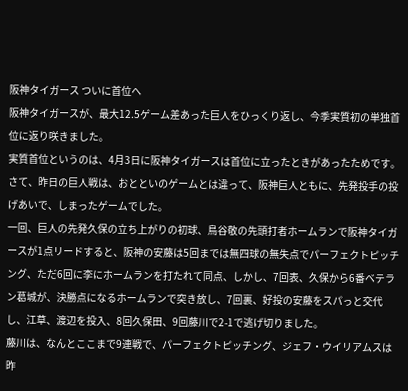阪神タイガース ついに首位へ
阪神タイガースが、最大12.5ゲーム差あった巨人をひっくり返し、今季実質初の単独首位に返り咲きました。
実質首位というのは、4月3日に阪神タイガースは首位に立ったときがあったためです。
さて、昨日の巨人戦は、おとといのゲームとは違って、阪神巨人ともに、先発投手の投げあいで、しまったゲームでした。
一回、巨人の先発久保の立ち上がりの初球、鳥谷敬の先頭打者ホームランで阪神タイガースが1点リードすると、阪神の安藤は5回までは無四球の無失点でパーフェクトピッチング、ただ6回に李にホームランを打たれて同点、しかし、7回表、久保から6番ベテラン葛城が、決勝点になるホームランで突き放し、7回裏、好投の安藤をスパっと交代し、江草、渡辺を投入、8回久保田、9回藤川で2-1で逃げ切りました。
藤川は、なんとここまで9連戦で、パーフェクトピッチング、ジェフ・ウイリアムスは昨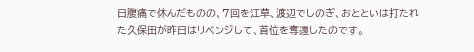日腹痛で休んだものの、7回を江草、渡辺でしのぎ、おとといは打たれた久保田が昨日はリベンジして、首位を奪還したのです。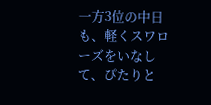一方3位の中日も、軽くスワローズをいなして、ぴたりと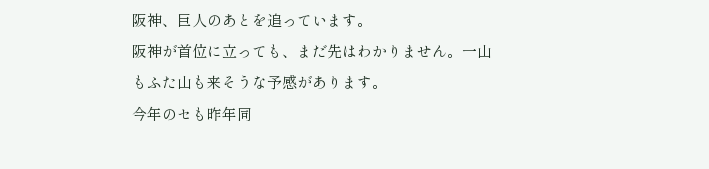阪神、巨人のあとを追っています。
阪神が首位に立っても、まだ先はわかりません。一山もふた山も来そうな予感があります。
今年のセも昨年同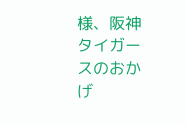様、阪神タイガースのおかげ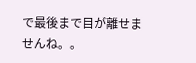で最後まで目が離せませんね。。